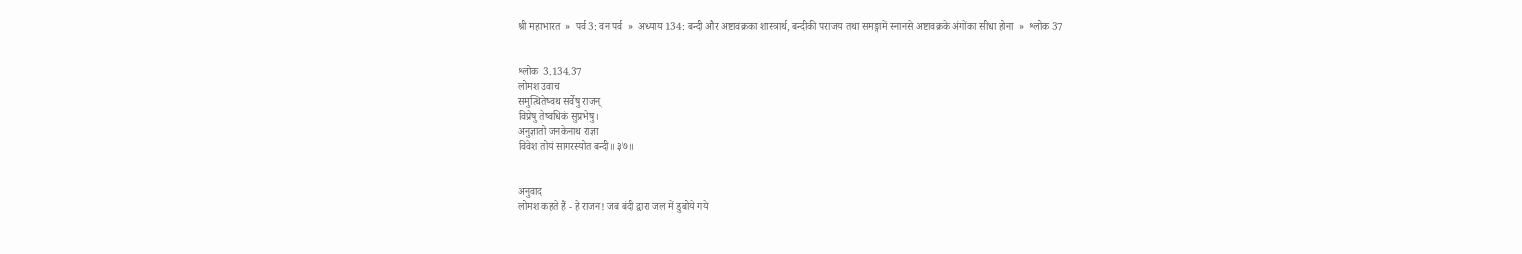श्री महाभारत  »  पर्व 3: वन पर्व  »  अध्याय 134: बन्दी और अष्टावक्रका शास्त्रार्थ, बन्दीकी पराजय तथा समङ्गामें स्नानसे अष्टावक्रके अंगोंका सीधा होना  »  श्लोक 37


श्लोक  3.134.37
लोमश उवाच
समुत्थितेष्वथ सर्वेषु राजन्
विप्रेषु तेष्वधिकं सुप्रभेषु।
अनुज्ञातो जनकेनाथ राज्ञा
विवेश तोयं सागरस्योत बन्दी॥ ३७॥


अनुवाद
लोमश कहते हैं - हे राजन! जब बंदी द्वारा जल में डुबोये गये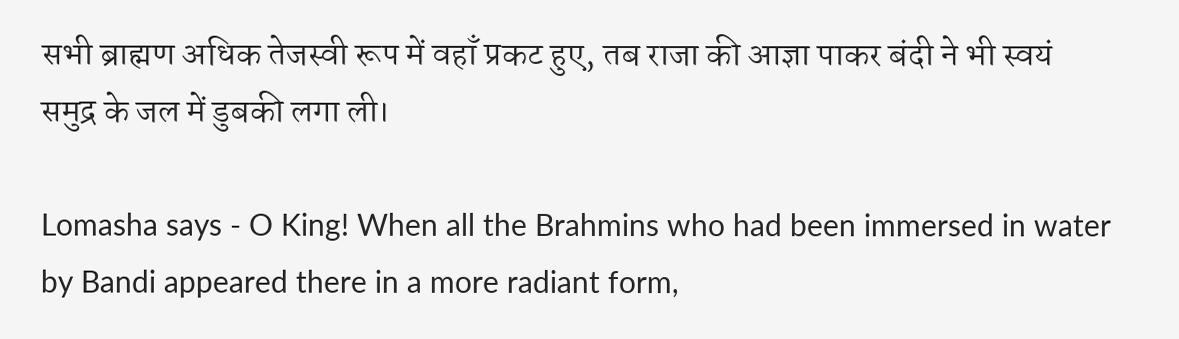सभी ब्राह्मण अधिक तेजस्वी रूप में वहाँ प्रकट हुए, तब राजा की आज्ञा पाकर बंदी ने भी स्वयं समुद्र के जल में डुबकी लगा ली।

Lomasha says - O King! When all the Brahmins who had been immersed in water by Bandi appeared there in a more radiant form,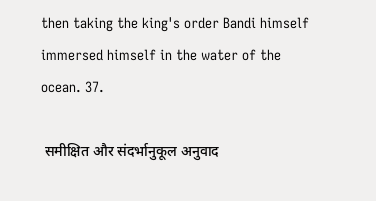then taking the king's order Bandi himself immersed himself in the water of the ocean. 37.

 समीक्षित और संदर्भानुकूल अनुवाद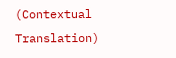(Contextual Translation)